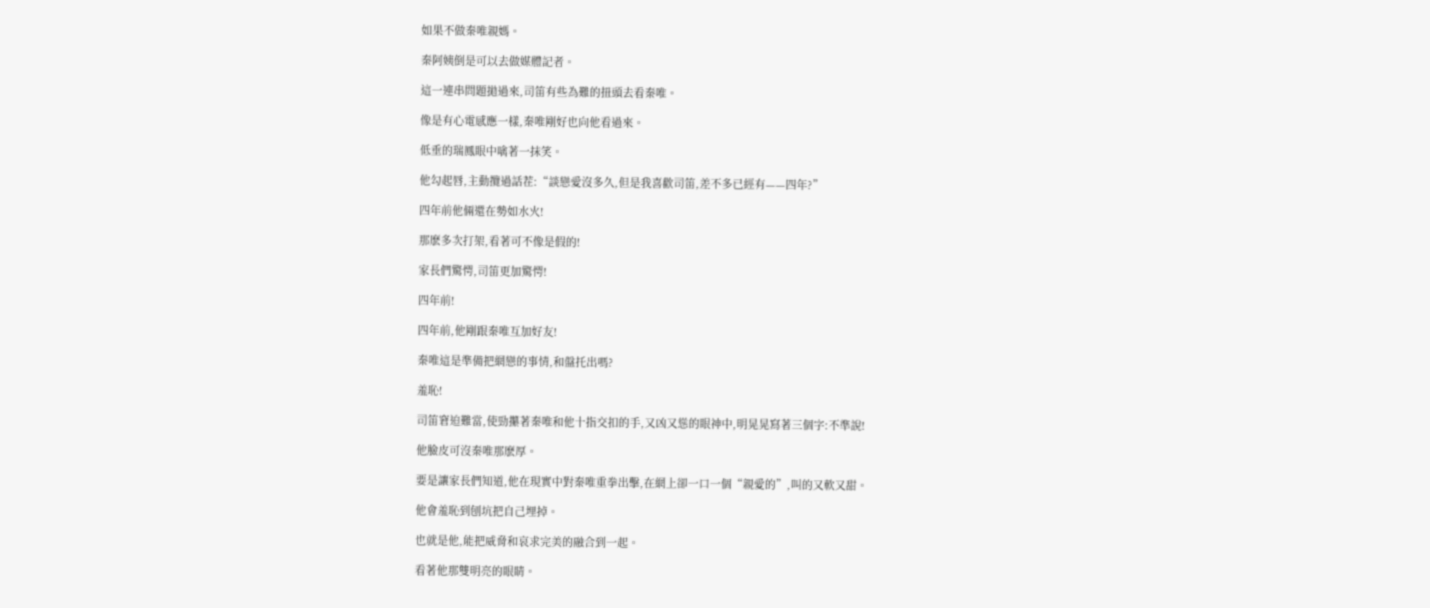如果不做秦唯親媽。

秦阿姨倒是可以去做媒體記者。

這一連串問題拋過來,司笛有些為難的扭頭去看秦唯。

像是有心電感應一樣,秦唯剛好也向他看過來。

低垂的瑞鳳眼中噙著一抹笑。

他勾起唇,主動攬過話茬:“談戀愛沒多久,但是我喜歡司笛,差不多已經有——四年?”

四年前他倆還在勢如水火!

那麽多次打架,看著可不像是假的!

家長們驚愕,司笛更加驚愕!

四年前!

四年前,他剛跟秦唯互加好友!

秦唯這是準備把網戀的事情,和盤托出嗎?

羞恥!

司笛窘迫難當,使勁攥著秦唯和他十指交扣的手,又凶又慫的眼神中,明晃晃寫著三個字:不準說!

他臉皮可沒秦唯那麽厚。

要是讓家長們知道,他在現實中對秦唯重拳出擊,在網上卻一口一個“親愛的”,叫的又軟又甜。

他會羞恥到刨坑把自己埋掉。

也就是他,能把威脅和哀求完美的融合到一起。

看著他那雙明亮的眼睛。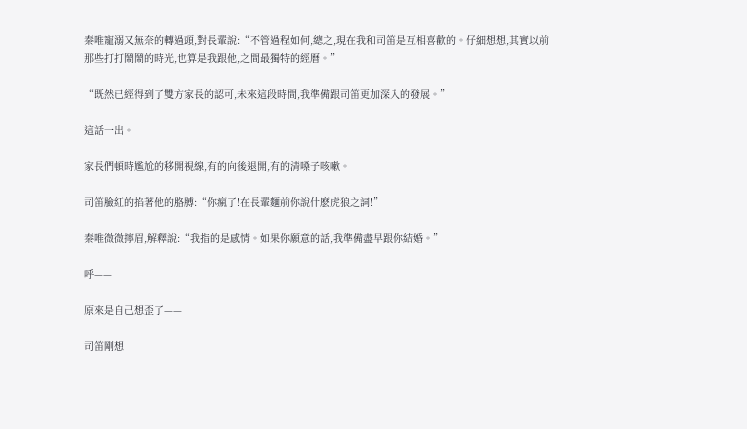秦唯寵溺又無奈的轉過頭,對長輩說:“不管過程如何,總之,現在我和司笛是互相喜歡的。仔細想想,其實以前那些打打鬧鬧的時光,也算是我跟他,之間最獨特的經曆。”

“既然已經得到了雙方家長的認可,未來這段時間,我準備跟司笛更加深入的發展。”

這話一出。

家長們頓時尷尬的移開視線,有的向後退開,有的清嗓子咳嗽。

司笛臉紅的掐著他的胳膊:“你瘋了!在長輩麵前你說什麽虎狼之詞!”

秦唯微微擰眉,解釋說:“我指的是感情。如果你願意的話,我準備盡早跟你結婚。”

呼——

原來是自己想歪了——

司笛剛想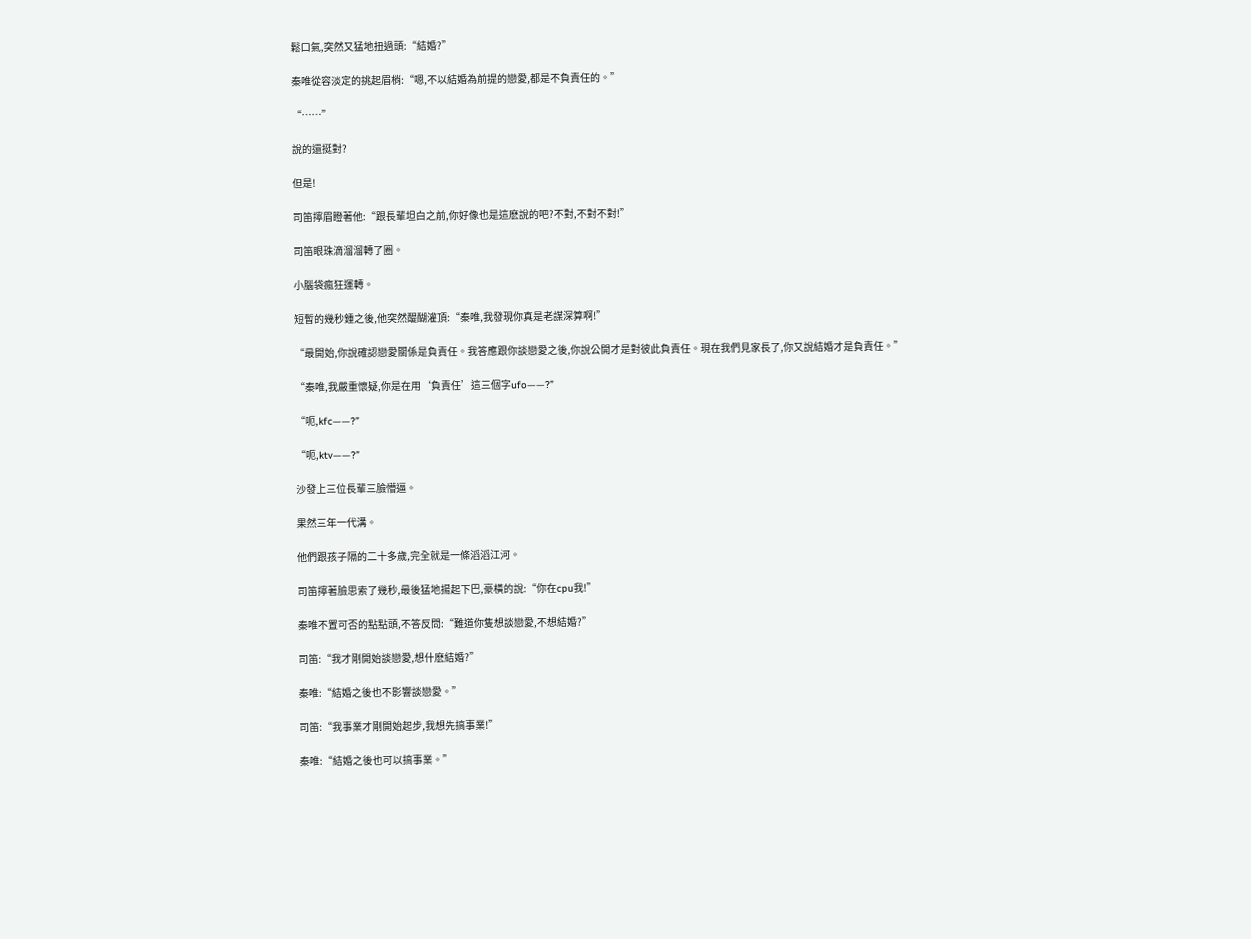鬆口氣,突然又猛地扭過頭:“結婚?”

秦唯從容淡定的挑起眉梢:“嗯,不以結婚為前提的戀愛,都是不負責任的。”

“……”

說的還挺對?

但是!

司笛擰眉瞪著他:“跟長輩坦白之前,你好像也是這麽說的吧?不對,不對不對!”

司笛眼珠滴溜溜轉了圈。

小腦袋瘋狂運轉。

短暫的幾秒鍾之後,他突然醍醐灌頂:“秦唯,我發現你真是老謀深算啊!”

“最開始,你說確認戀愛關係是負責任。我答應跟你談戀愛之後,你說公開才是對彼此負責任。現在我們見家長了,你又說結婚才是負責任。”

“秦唯,我嚴重懷疑,你是在用‘負責任’這三個字ufo——?”

“呃,kfc——?”

“呃,ktv——?”

沙發上三位長輩三臉懵逼。

果然三年一代溝。

他們跟孩子隔的二十多歲,完全就是一條滔滔江河。

司笛擰著臉思索了幾秒,最後猛地揚起下巴,豪橫的說:“你在cpu我!”

秦唯不置可否的點點頭,不答反問:“難道你隻想談戀愛,不想結婚?”

司笛:“我才剛開始談戀愛,想什麽結婚?”

秦唯:“結婚之後也不影響談戀愛。”

司笛:“我事業才剛開始起步,我想先搞事業!”

秦唯:“結婚之後也可以搞事業。”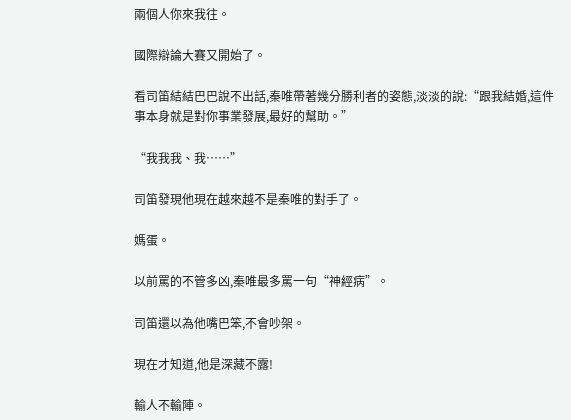兩個人你來我往。

國際辯論大賽又開始了。

看司笛結結巴巴說不出話,秦唯帶著幾分勝利者的姿態,淡淡的說:“跟我結婚,這件事本身就是對你事業發展,最好的幫助。”

“我我我、我……”

司笛發現他現在越來越不是秦唯的對手了。

媽蛋。

以前罵的不管多凶,秦唯最多罵一句“神經病”。

司笛還以為他嘴巴笨,不會吵架。

現在才知道,他是深藏不露!

輸人不輸陣。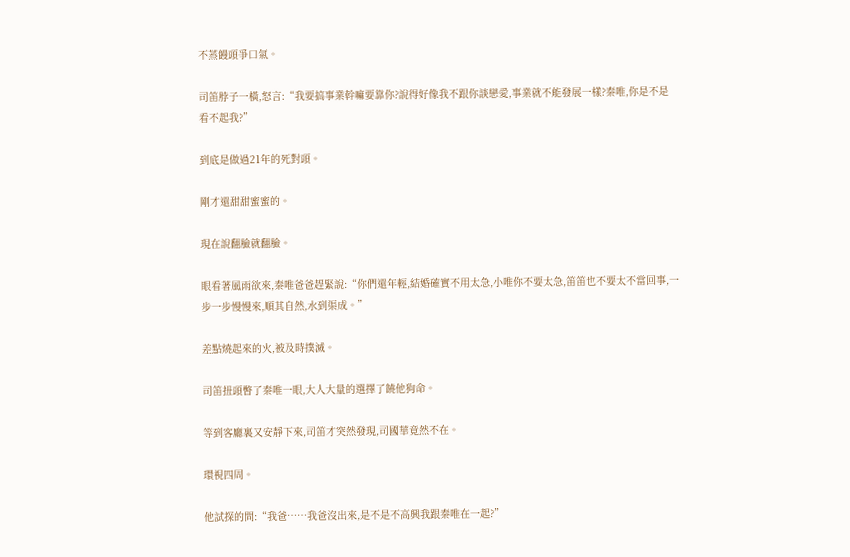不蒸饅頭爭口氣。

司笛脖子一橫,怒言:“我要搞事業幹嘛要靠你?說得好像我不跟你談戀愛,事業就不能發展一樣?秦唯,你是不是看不起我?”

到底是做過21年的死對頭。

剛才還甜甜蜜蜜的。

現在說翻臉就翻臉。

眼看著風雨欲來,秦唯爸爸趕緊說:“你們還年輕,結婚確實不用太急,小唯你不要太急,笛笛也不要太不當回事,一步一步慢慢來,順其自然,水到渠成。”

差點燒起來的火,被及時撲滅。

司笛扭頭瞥了秦唯一眼,大人大量的選擇了饒他狗命。

等到客廳裏又安靜下來,司笛才突然發現,司國華竟然不在。

環視四周。

他試探的問:“我爸……我爸沒出來,是不是不高興我跟秦唯在一起?”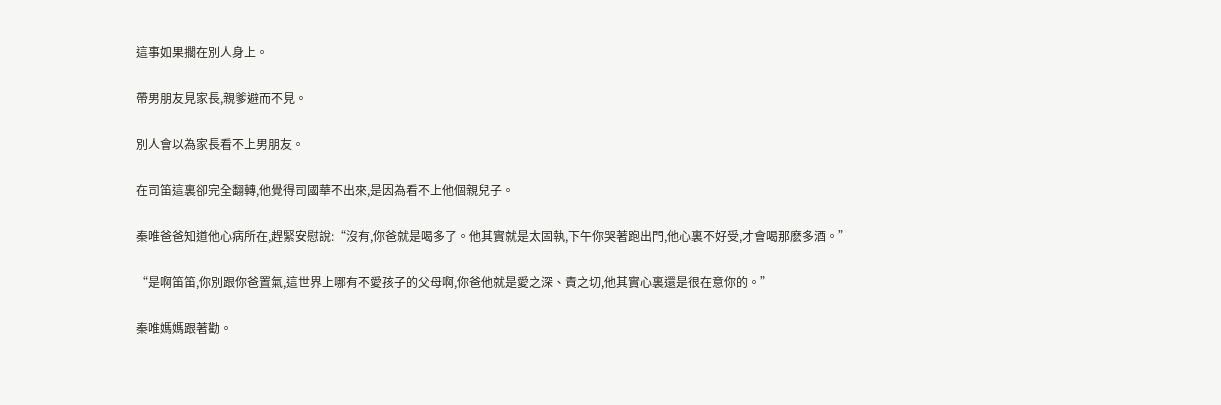這事如果擱在別人身上。

帶男朋友見家長,親爹避而不見。

別人會以為家長看不上男朋友。

在司笛這裏卻完全翻轉,他覺得司國華不出來,是因為看不上他個親兒子。

秦唯爸爸知道他心病所在,趕緊安慰說:“沒有,你爸就是喝多了。他其實就是太固執,下午你哭著跑出門,他心裏不好受,才會喝那麽多酒。”

“是啊笛笛,你別跟你爸置氣,這世界上哪有不愛孩子的父母啊,你爸他就是愛之深、責之切,他其實心裏還是很在意你的。”

秦唯媽媽跟著勸。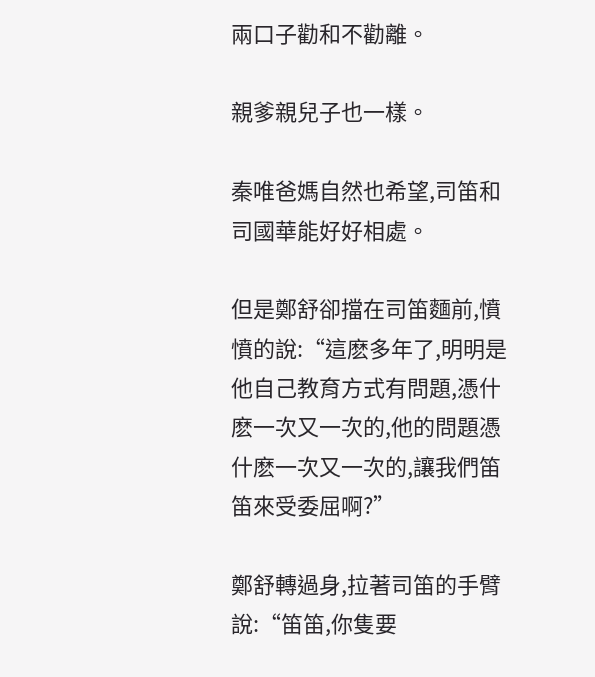兩口子勸和不勸離。

親爹親兒子也一樣。

秦唯爸媽自然也希望,司笛和司國華能好好相處。

但是鄭舒卻擋在司笛麵前,憤憤的說:“這麽多年了,明明是他自己教育方式有問題,憑什麽一次又一次的,他的問題憑什麽一次又一次的,讓我們笛笛來受委屈啊?”

鄭舒轉過身,拉著司笛的手臂說:“笛笛,你隻要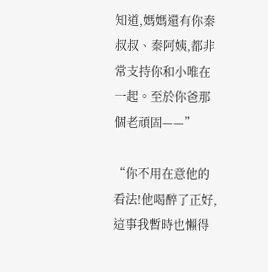知道,媽媽還有你秦叔叔、秦阿姨,都非常支持你和小唯在一起。至於你爸那個老頑固——”

“你不用在意他的看法!他喝醉了正好,這事我暫時也懶得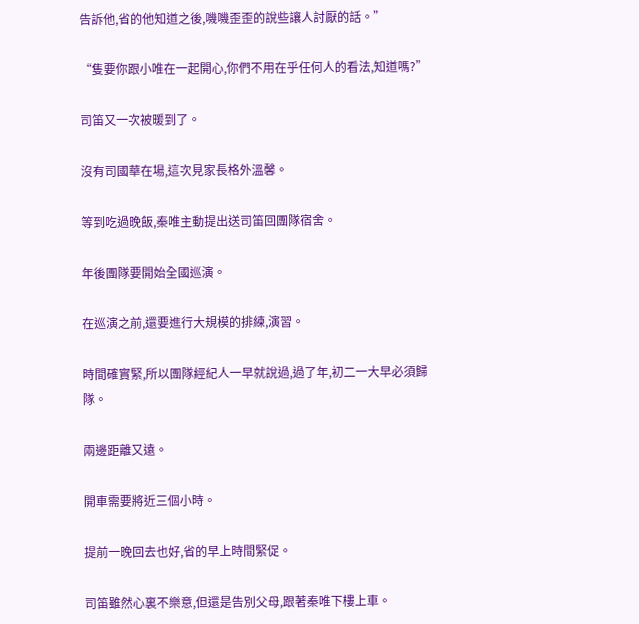告訴他,省的他知道之後,嘰嘰歪歪的說些讓人討厭的話。”

“隻要你跟小唯在一起開心,你們不用在乎任何人的看法,知道嗎?”

司笛又一次被暖到了。

沒有司國華在場,這次見家長格外溫馨。

等到吃過晚飯,秦唯主動提出送司笛回團隊宿舍。

年後團隊要開始全國巡演。

在巡演之前,還要進行大規模的排練,演習。

時間確實緊,所以團隊經紀人一早就說過,過了年,初二一大早必須歸隊。

兩邊距離又遠。

開車需要將近三個小時。

提前一晚回去也好,省的早上時間緊促。

司笛雖然心裏不樂意,但還是告別父母,跟著秦唯下樓上車。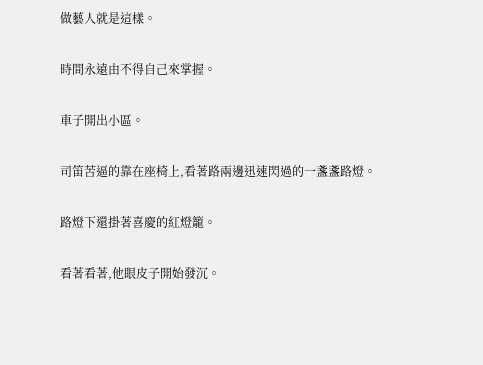做藝人就是這樣。

時間永遠由不得自己來掌握。

車子開出小區。

司笛苦逼的靠在座椅上,看著路兩邊迅速閃過的一盞盞路燈。

路燈下還掛著喜慶的紅燈籠。

看著看著,他眼皮子開始發沉。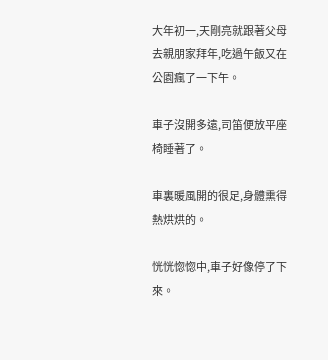大年初一,天剛亮就跟著父母去親朋家拜年,吃過午飯又在公園瘋了一下午。

車子沒開多遠,司笛便放平座椅睡著了。

車裏暖風開的很足,身體熏得熱烘烘的。

恍恍惚惚中,車子好像停了下來。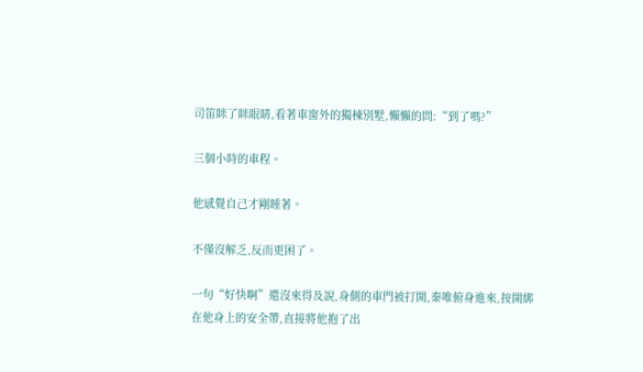司笛眯了眯眼睛,看著車窗外的獨棟別墅,懶懶的問:“到了嗎?”

三個小時的車程。

他感覺自己才剛睡著。

不僅沒解乏,反而更困了。

一句“好快啊”還沒來得及說,身側的車門被打開,秦唯俯身進來,按開綁在他身上的安全帶,直接將他抱了出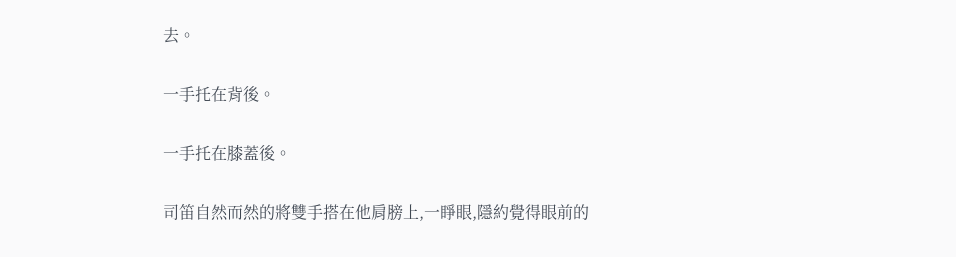去。

一手托在背後。

一手托在膝蓋後。

司笛自然而然的將雙手搭在他肩膀上,一睜眼,隱約覺得眼前的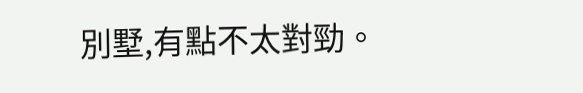別墅,有點不太對勁。